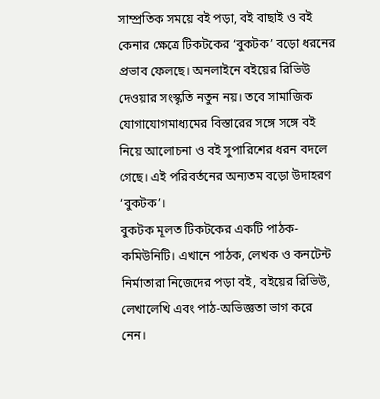সাম্প্রতিক সময়ে বই পড়া, বই বাছাই ও বই কেনার ক্ষেত্রে টিকটকের ‘বুকটক’ বড়ো ধরনের প্রভাব ফেলছে। অনলাইনে বইয়ের রিভিউ দেওয়ার সংস্কৃতি নতুন নয়। তবে সামাজিক যোগাযোগমাধ্যমের বিস্তারের সঙ্গে সঙ্গে বই নিয়ে আলোচনা ও বই সুপারিশের ধরন বদলে গেছে। এই পরিবর্তনের অন্যতম বড়ো উদাহরণ ‘বুকটক’।
বুকটক মূলত টিকটকের একটি পাঠক-কমিউনিটি। এখানে পাঠক, লেখক ও কনটেন্ট নির্মাতারা নিজেদের পড়া বই, বইয়ের রিভিউ, লেখালেখি এবং পাঠ-অভিজ্ঞতা ভাগ করে নেন।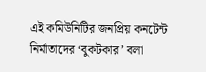এই কমিউনিটির জনপ্রিয় কনটেন্ট নির্মাতাদের ‘বুকটকার’ বলা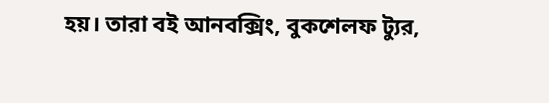হয়। তারা বই আনবক্সিং, বুকশেলফ ট্যুর,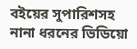বইয়ের সুপারিশসহ নানা ধরনের ভিডিয়ো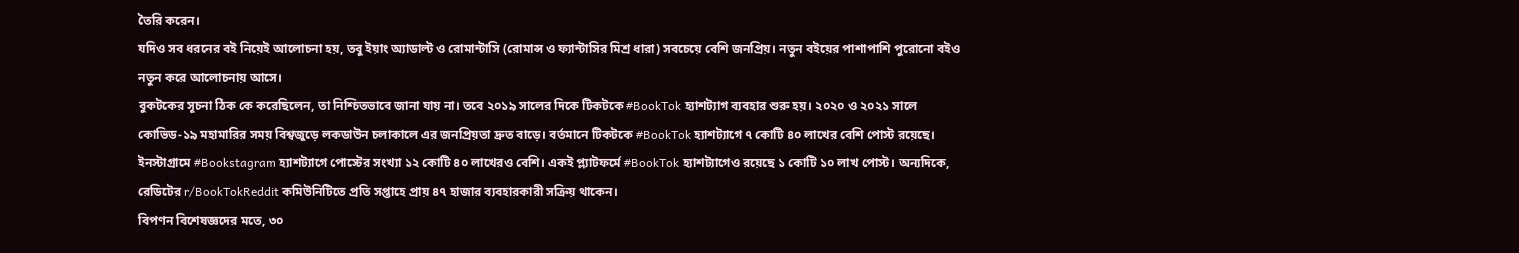তৈরি করেন।
যদিও সব ধরনের বই নিয়েই আলোচনা হয়, তবু ইয়াং অ্যাডাল্ট ও রোমান্টাসি (রোমান্স ও ফ্যান্টাসির মিশ্র ধারা) সবচেয়ে বেশি জনপ্রিয়। নতুন বইয়ের পাশাপাশি পুরোনো বইও নতুন করে আলোচনায় আসে।
বুকটকের সূচনা ঠিক কে করেছিলেন, তা নিশ্চিতভাবে জানা যায় না। তবে ২০১৯ সালের দিকে টিকটকে #BookTok হ্যাশট্যাগ ব্যবহার শুরু হয়। ২০২০ ও ২০২১ সালে কোভিড-১৯ মহামারির সময় বিশ্বজুড়ে লকডাউন চলাকালে এর জনপ্রিয়তা দ্রুত বাড়ে। বর্তমানে টিকটকে #BookTok হ্যাশট্যাগে ৭ কোটি ৪০ লাখের বেশি পোস্ট রয়েছে। ইনস্টাগ্রামে #Bookstagram হ্যাশট্যাগে পোস্টের সংখ্যা ১২ কোটি ৪০ লাখেরও বেশি। একই প্ল্যাটফর্মে #BookTok হ্যাশট্যাগেও রয়েছে ১ কোটি ১০ লাখ পোস্ট। অন্যদিকে, রেডিটের r/BookTokReddit কমিউনিটিতে প্রতি সপ্তাহে প্রায় ৪৭ হাজার ব্যবহারকারী সক্রিয় থাকেন।
বিপণন বিশেষজ্ঞদের মতে, ৩০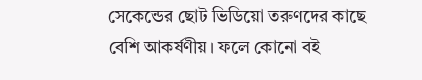সেকেন্ডের ছোট ভিডিয়ো তরুণদের কাছে বেশি আকর্ষণীয়। ফলে কোনো বই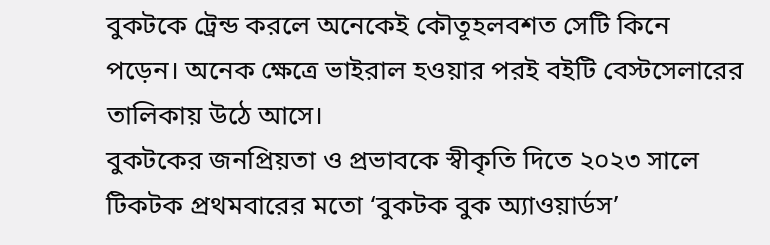বুকটকে ট্রেন্ড করলে অনেকেই কৌতূহলবশত সেটি কিনে পড়েন। অনেক ক্ষেত্রে ভাইরাল হওয়ার পরই বইটি বেস্টসেলারের তালিকায় উঠে আসে।
বুকটকের জনপ্রিয়তা ও প্রভাবকে স্বীকৃতি দিতে ২০২৩ সালে টিকটক প্রথমবারের মতো ‘বুকটক বুক অ্যাওয়ার্ডস’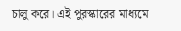চালু করে। এই পুরস্কারের মাধ্যমে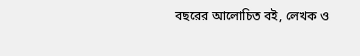বছরের আলোচিত বই, লেখক ও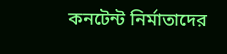কনটেন্ট নির্মাতাদের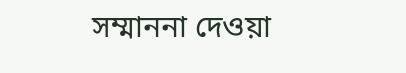সম্মাননা দেওয়া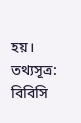হয়।
তথ্যসূত্র: বিবিসি